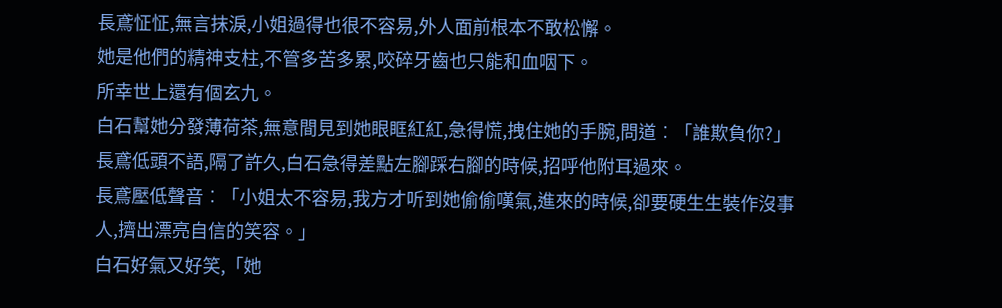長鳶怔怔,無言抹淚,小姐過得也很不容易,外人面前根本不敢松懈。
她是他們的精神支柱,不管多苦多累,咬碎牙齒也只能和血咽下。
所幸世上還有個玄九。
白石幫她分發薄荷茶,無意間見到她眼眶紅紅,急得慌,拽住她的手腕,問道︰「誰欺負你?」
長鳶低頭不語,隔了許久,白石急得差點左腳踩右腳的時候,招呼他附耳過來。
長鳶壓低聲音︰「小姐太不容易,我方才听到她偷偷嘆氣,進來的時候,卻要硬生生裝作沒事人,擠出漂亮自信的笑容。」
白石好氣又好笑,「她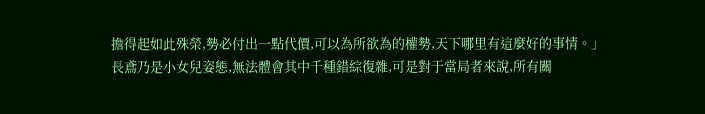擔得起如此殊榮,勢必付出一點代價,可以為所欲為的權勢,天下哪里有這麼好的事情。」
長鳶乃是小女兒姿態,無法體會其中千種錯綜復雜,可是對于當局者來說,所有關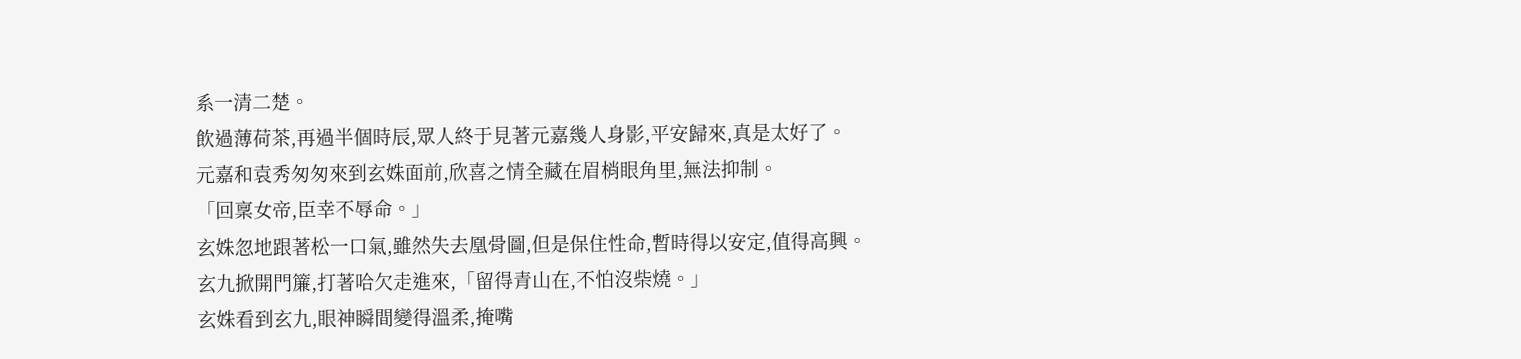系一清二楚。
飲過薄荷茶,再過半個時辰,眾人終于見著元嘉幾人身影,平安歸來,真是太好了。
元嘉和袁秀匆匆來到玄姝面前,欣喜之情全藏在眉梢眼角里,無法抑制。
「回稟女帝,臣幸不辱命。」
玄姝忽地跟著松一口氣,雖然失去凰骨圖,但是保住性命,暫時得以安定,值得高興。
玄九掀開門簾,打著哈欠走進來,「留得青山在,不怕沒柴燒。」
玄姝看到玄九,眼神瞬間變得溫柔,掩嘴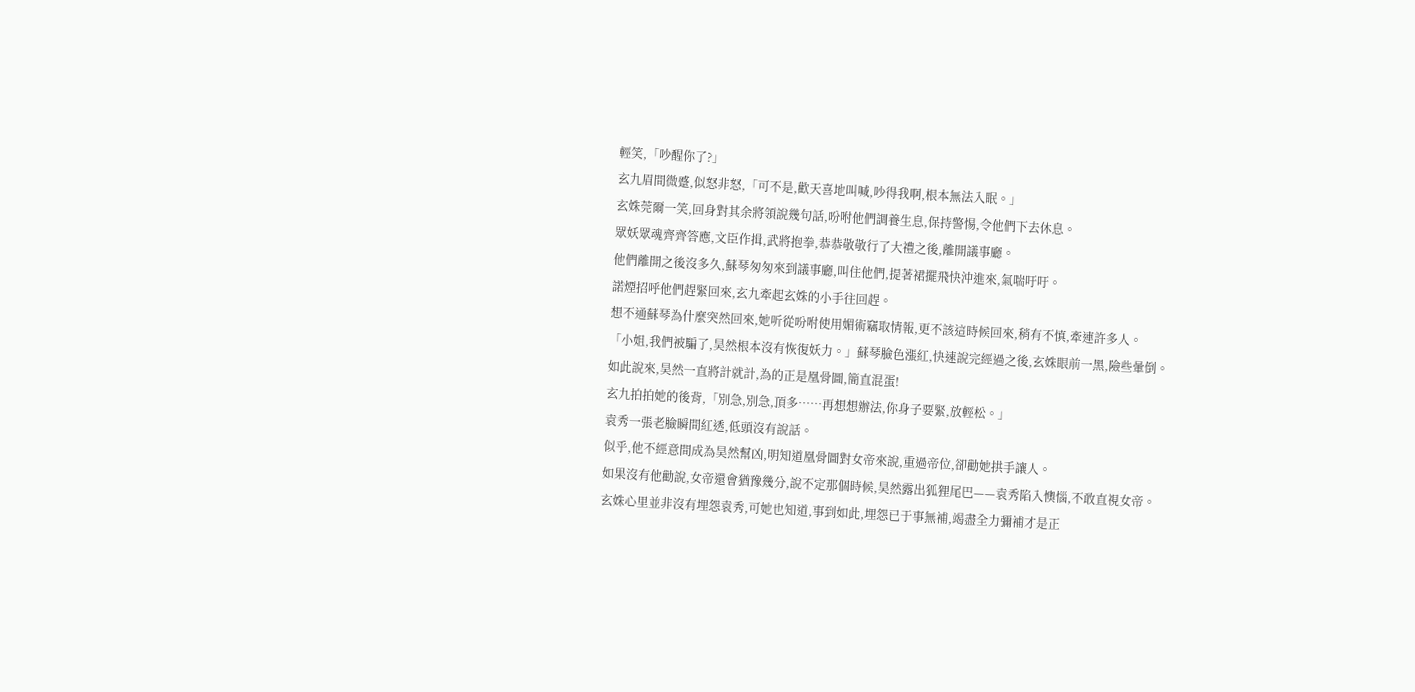輕笑,「吵醒你了?」
玄九眉間微蹙,似怒非怒,「可不是,歡天喜地叫喊,吵得我啊,根本無法入眠。」
玄姝莞爾一笑,回身對其余將領說幾句話,吩咐他們調養生息,保持警惕,令他們下去休息。
眾妖眾魂齊齊答應,文臣作揖,武將抱拳,恭恭敬敬行了大禮之後,離開議事廳。
他們離開之後沒多久,蘇琴匆匆來到議事廳,叫住他們,提著裙擺飛快沖進來,氣喘吁吁。
諾煙招呼他們趕緊回來,玄九牽起玄姝的小手往回趕。
想不通蘇琴為什麼突然回來,她听從吩咐使用媚術竊取情報,更不該這時候回來,稍有不慎,牽連許多人。
「小姐,我們被騙了,昊然根本沒有恢復妖力。」蘇琴臉色漲紅,快速說完經過之後,玄姝眼前一黑,險些暈倒。
如此說來,昊然一直將計就計,為的正是凰骨圖,簡直混蛋!
玄九拍拍她的後背,「別急,別急,頂多……再想想辦法,你身子要緊,放輕松。」
袁秀一張老臉瞬間紅透,低頭沒有說話。
似乎,他不經意間成為昊然幫凶,明知道凰骨圖對女帝來說,重過帝位,卻勸她拱手讓人。
如果沒有他勸說,女帝還會猶豫幾分,說不定那個時候,昊然露出狐狸尾巴——袁秀陷入懊惱,不敢直視女帝。
玄姝心里並非沒有埋怨袁秀,可她也知道,事到如此,埋怨已于事無補,竭盡全力彌補才是正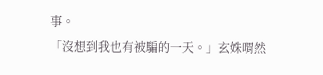事。
「沒想到我也有被騙的一天。」玄姝喟然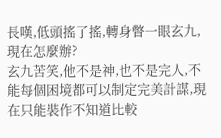長嘆,低頭搖了搖,轉身瞥一眼玄九,現在怎麼辦?
玄九苦笑,他不是神,也不是完人,不能每個困境都可以制定完美計謀,現在只能裝作不知道比較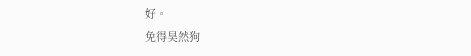好。
免得昊然狗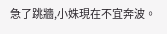急了跳牆,小姝現在不宜奔波。